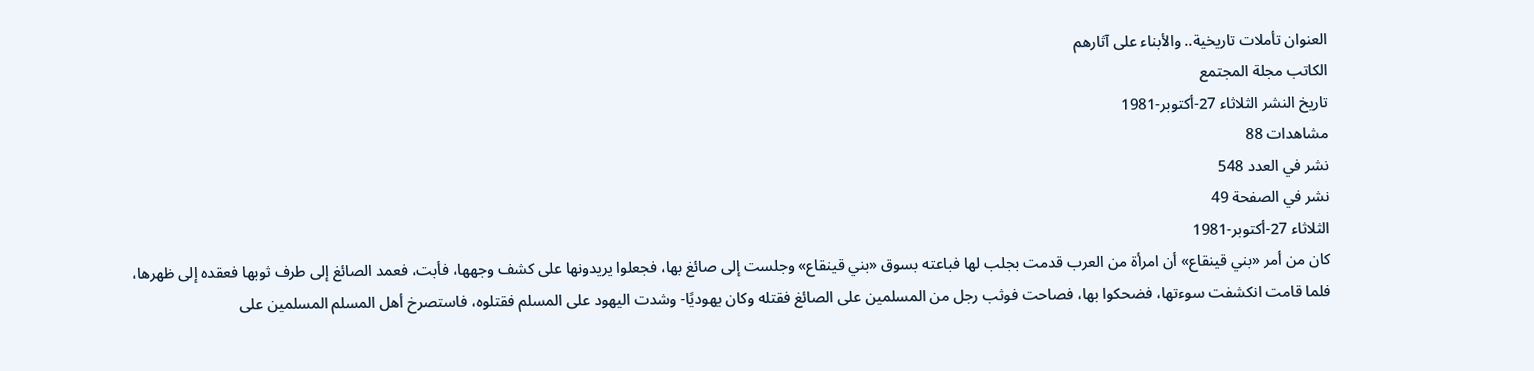العنوان تأملات تاريخية.. والأبناء على آثارهم
الكاتب مجلة المجتمع
تاريخ النشر الثلاثاء 27-أكتوبر-1981
مشاهدات 88
نشر في العدد 548
نشر في الصفحة 49
الثلاثاء 27-أكتوبر-1981
كان من أمر «بني قينقاع» أن امرأة من العرب قدمت بجلب لها فباعته بسوق «بني قينقاع» وجلست إلى صائغ بها، فجعلوا يريدونها على كشف وجهها، فأبت، فعمد الصائغ إلى طرف ثوبها فعقده إلى ظهرها، فلما قامت انكشفت سوءتها، فضحكوا بها، فصاحت فوثب رجل من المسلمين على الصائغ فقتله وكان يهوديًا- وشدت اليهود على المسلم فقتلوه، فاستصرخ أهل المسلم المسلمين على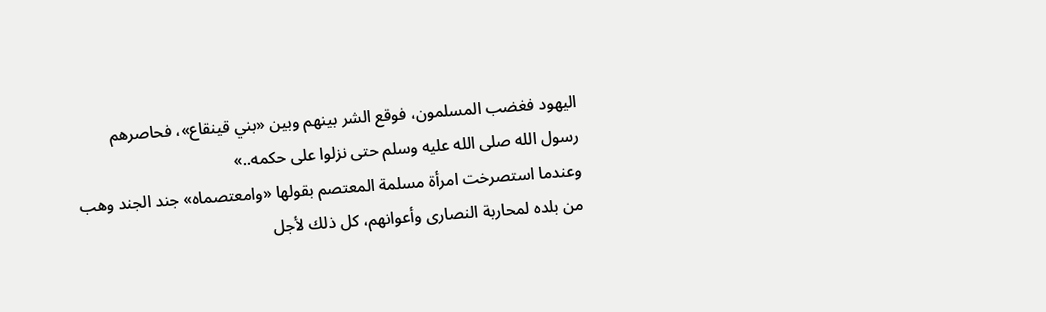اليهود فغضب المسلمون، فوقع الشر بينهم وبين «بني قينقاع»، فحاصرهم رسول الله صلى الله عليه وسلم حتى نزلوا على حكمه..»
وعندما استصرخت امرأة مسلمة المعتصم بقولها «وامعتصماه» جند الجند وهب من بلده لمحاربة النصارى وأعوانهم، كل ذلك لأجل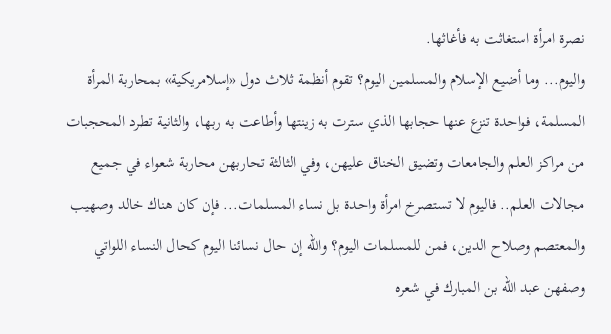نصرة امرأة استغاثت به فأغاثها.
واليوم... وما أضيع الإسلام والمسلمين اليوم؟ تقوم أنظمة ثلاث دول «إسلامريكية» بمحاربة المرأة المسلمة، فواحدة تنزع عنها حجابها الذي سترت به زينتها وأطاعت به ربها، والثانية تطرد المحجبات من مراكز العلم والجامعات وتضيق الخناق عليهن، وفي الثالثة تحاربهن محاربة شعواء في جميع مجالات العلم.. فاليوم لا تستصرخ امرأة واحدة بل نساء المسلمات... فإن كان هناك خالد وصهيب والمعتصم وصلاح الدين، فمن للمسلمات اليوم؟ والله إن حال نسائنا اليوم كحال النساء اللواتي وصفهن عبد الله بن المبارك في شعره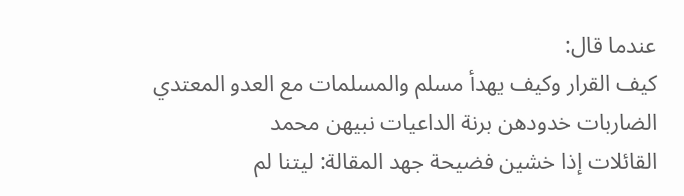عندما قال:
كيف القرار وكيف يهدأ مسلم والمسلمات مع العدو المعتدي
الضاربات خدودهن برنة الداعيات نبيهن محمد
القائلات إذا خشين فضيحة جهد المقالة: ليتنا لم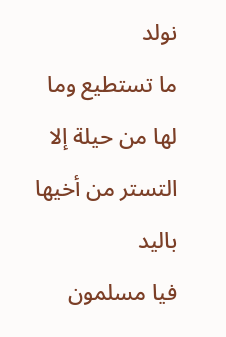نولد
ما تستطيع وما لها من حيلة إلا التستر من أخيها باليد
فيا مسلمون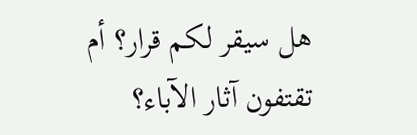هل سيقر لكم قرار؟ أم تقتفون آثار الآباء؟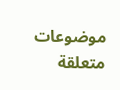موضوعات متعلقة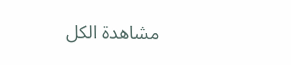مشاهدة الكل